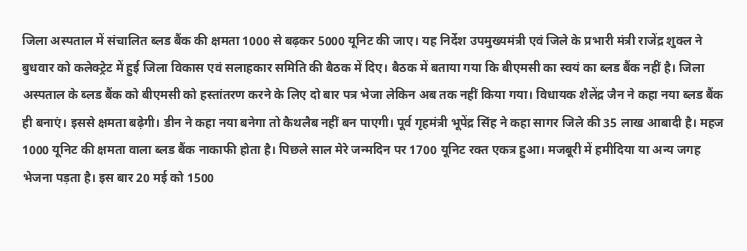जिला अस्पताल में संचालित ब्लड बैंक की क्षमता 1000 से बढ़कर 5000 यूनिट की जाए। यह निर्देश उपमुख्यमंत्री एवं जिले के प्रभारी मंत्री राजेंद्र शुक्ल ने बुधवार को कलेक्ट्रेट में हुई जिला विकास एवं सलाहकार समिति की बैठक में दिए। बैठक में बताया गया कि बीएमसी का स्वयं का ब्लड बैंक नहीं है। जिला अस्पताल के ब्लड बैंक को बीएमसी को हस्तांतरण करने के लिए दो बार पत्र भेजा लेकिन अब तक नहीं किया गया। विधायक शैलेंद्र जैन ने कहा नया ब्लड बैंक ही बनाएं। इससे क्षमता बढ़ेगी। डीन ने कहा नया बनेगा तो कैथलैब नहीं बन पाएगी। पूर्व गृहमंत्री भूपेंद्र सिंह ने कहा सागर जिले की 35 लाख आबादी है। महज 1000 यूनिट की क्षमता वाला ब्लड बैंक नाकाफी होता है। पिछले साल मेरे जन्मदिन पर 1700 यूनिट रक्त एकत्र हुआ। मजबूरी में हमीदिया या अन्य जगह भेजना पड़ता है। इस बार 20 मई को 1500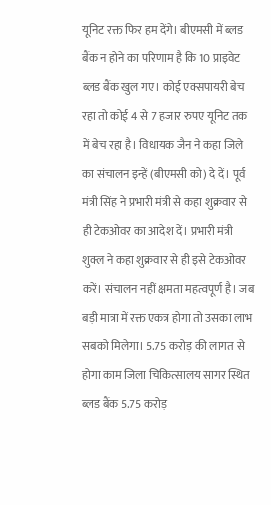यूनिट रक्त फिर हम देंगे। बीएमसी में ब्लड बैंक न होने का परिणाम है कि 10 प्राइवेट ब्लड बैंक खुल गए। कोई एक्सपायरी बेच रहा तो कोई 4 से 7 हजार रुपए यूनिट तक में बेच रहा है। विधायक जैन ने कहा जिले का संचालन इन्हें (बीएमसी को) दे दें। पूर्व मंत्री सिंह ने प्रभारी मंत्री से कहा शुक्रवार से ही टेकओवर का आदेश दें। प्रभारी मंत्री शुक्ल ने कहा शुक्रवार से ही इसे टेकओवर करें। संचालन नहीं क्षमता महत्वपूर्ण है। जब बड़ी मात्रा में रक्त एकत्र होगा तो उसका लाभ सबको मिलेगा। 5.75 करोड़ की लागत से होगा काम जिला चिकित्सालय सागर स्थित ब्लड बैंक 5.75 करोड़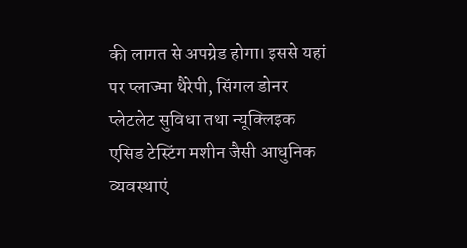की लागत से अपग्रेड होगा। इससे यहां पर प्लाज्मा थैरेपी, सिंगल डोनर प्लेटलेट सुविधा तथा न्यूक्लिइक एसिड टेस्टिंग मशीन जैसी आधुनिक व्यवस्थाएं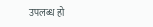उपलब्ध हो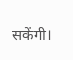सकेंगी।